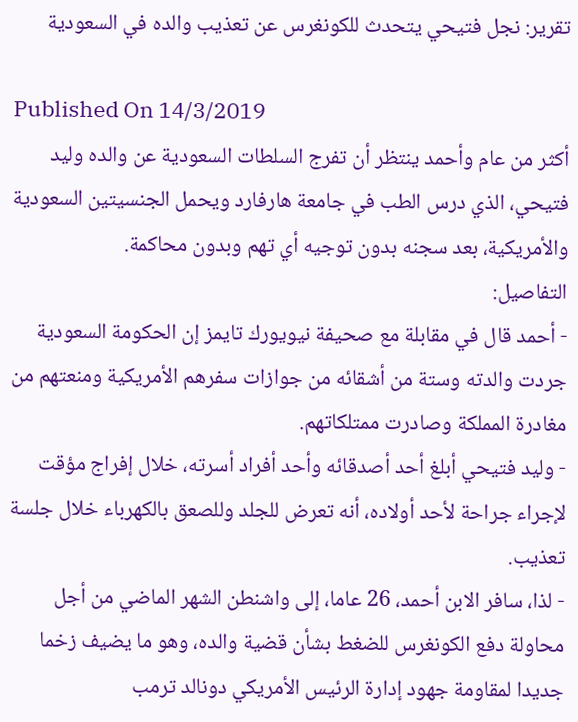تقرير: نجل فتيحي يتحدث للكونغرس عن تعذيب والده في السعودية

Published On 14/3/2019
أكثر من عام وأحمد ينتظر أن تفرج السلطات السعودية عن والده وليد فتيحي، الذي درس الطب في جامعة هارفارد ويحمل الجنسيتين السعودية والأمريكية، بعد سجنه بدون توجيه أي تهم وبدون محاكمة.
التفاصيل:
- أحمد قال في مقابلة مع صحيفة نيويورك تايمز إن الحكومة السعودية جردت والدته وستة من أشقائه من جوازات سفرهم الأمريكية ومنعتهم من مغادرة المملكة وصادرت ممتلكاتهم.
- وليد فتيحي أبلغ أحد أصدقائه وأحد أفراد أسرته، خلال إفراج مؤقت لإجراء جراحة لأحد أولاده، أنه تعرض للجلد وللصعق بالكهرباء خلال جلسة تعذيب.
- لذا، سافر الابن أحمد، 26 عاما، إلى واشنطن الشهر الماضي من أجل محاولة دفع الكونغرس للضغط بشأن قضية والده، وهو ما يضيف زخما جديدا لمقاومة جهود إدارة الرئيس الأمريكي دونالد ترمب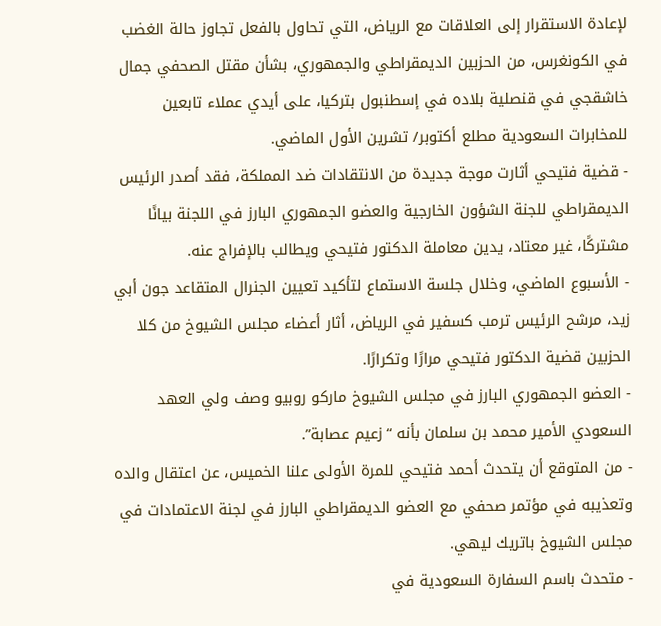لإعادة الاستقرار إلى العلاقات مع الرياض، التي تحاول بالفعل تجاوز حالة الغضب في الكونغرس، من الحزبين الديمقراطي والجمهوري، بشأن مقتل الصحفي جمال خاشقجي في قنصلية بلاده في إسطنبول بتركيا، على أيدي عملاء تابعين للمخابرات السعودية مطلع أكتوبر/ تشرين الأول الماضي.
- قضية فتيحي أثارت موجة جديدة من الانتقادات ضد المملكة، فقد أصدر الرئيس الديمقراطي للجنة الشؤون الخارجية والعضو الجمهوري البارز في اللجنة بيانًا مشتركًا، غير معتاد، يدين معاملة الدكتور فتيحي ويطالب بالإفراج عنه.
- الأسبوع الماضي، وخلال جلسة الاستماع لتأكيد تعيين الجنرال المتقاعد جون أبي زيد، مرشح الرئيس ترمب كسفير في الرياض، أثار أعضاء مجلس الشيوخ من كلا الحزبين قضية الدكتور فتيحي مرارًا وتكرارًا.
- العضو الجمهوري البارز في مجلس الشيوخ ماركو روبيو وصف ولي العهد السعودي الأمير محمد بن سلمان بأنه “زعيم عصابة”.
- من المتوقع أن يتحدث أحمد فتيحي للمرة الأولى علنا الخميس، عن اعتقال والده وتعذيبه في مؤتمر صحفي مع العضو الديمقراطي البارز في لجنة الاعتمادات في مجلس الشيوخ باتريك ليهي.
- متحدث باسم السفارة السعودية في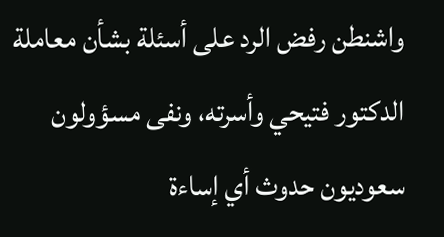واشنطن رفض الرد على أسئلة بشأن معاملة الدكتور فتيحي وأسرته، ونفى مسؤولون سعوديون حدوث أي إساءة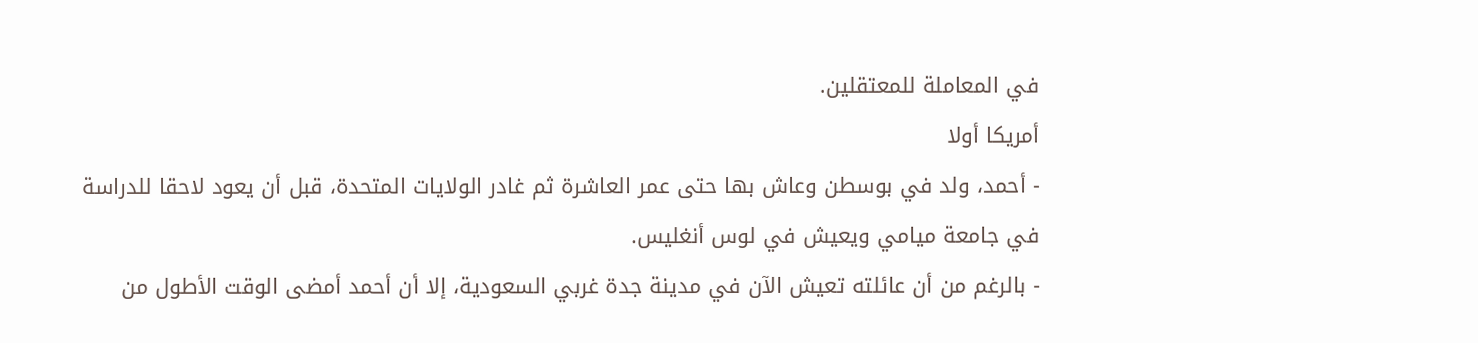في المعاملة للمعتقلين.
أمريكا أولا
- أحمد، ولد في بوسطن وعاش بها حتى عمر العاشرة ثم غادر الولايات المتحدة، قبل أن يعود لاحقا للدراسة في جامعة ميامي ويعيش في لوس أنغليس.
- بالرغم من أن عائلته تعيش الآن في مدينة جدة غربي السعودية، إلا أن أحمد أمضى الوقت الأطول من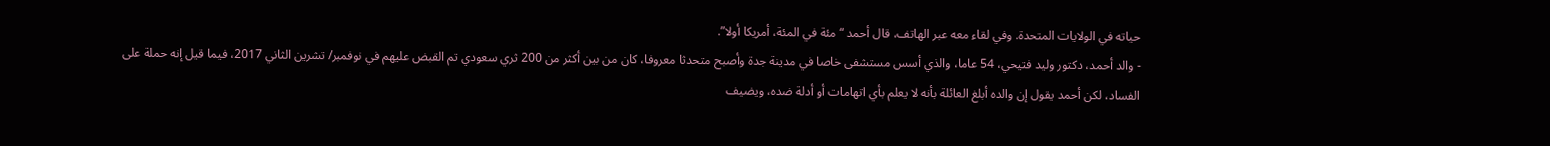حياته في الولايات المتحدة. وفي لقاء معه عبر الهاتف، قال أحمد “مئة في المئة، أمريكا أولا”.
- والد أحمد، دكتور وليد فتيحي، 54 عاما، والذي أسس مستشفى خاصا في مدينة جدة وأصبح متحدثا معروفا، كان من بين أكثر من 200 ثري سعودي تم القبض عليهم في نوفمبر/ تشرين الثاني 2017، فيما قيل إنه حملة على الفساد، لكن أحمد يقول إن والده أبلغ العائلة بأنه لا يعلم بأي اتهامات أو أدلة ضده، ويضيف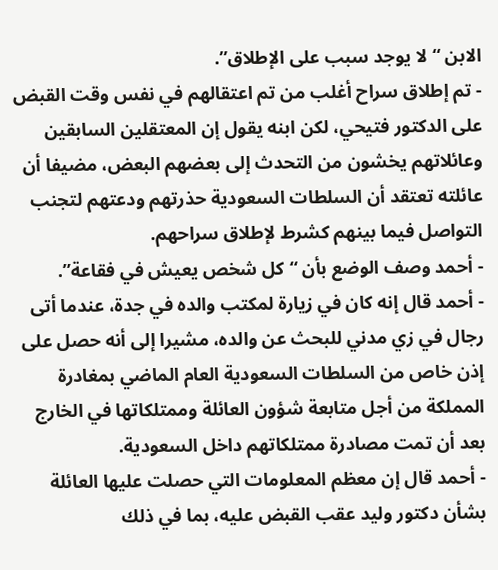الابن “لا يوجد سبب على الإطلاق”.
- تم إطلاق سراح أغلب من تم اعتقالهم في نفس وقت القبض على الدكتور فتيحي، لكن ابنه يقول إن المعتقلين السابقين وعائلاتهم يخشون من التحدث إلى بعضهم البعض، مضيفا أن عائلته تعتقد أن السلطات السعودية حذرتهم ودعتهم لتجنب التواصل فيما بينهم كشرط لإطلاق سراحهم.
- أحمد وصف الوضع بأن “كل شخص يعيش في فقاعة”.
- أحمد قال إنه كان في زيارة لمكتب والده في جدة، عندما أتى رجال في زي مدني للبحث عن والده، مشيرا إلى أنه حصل على إذن خاص من السلطات السعودية العام الماضي بمغادرة المملكة من أجل متابعة شؤون العائلة وممتلكاتها في الخارج بعد أن تمت مصادرة ممتلكاتهم داخل السعودية.
- أحمد قال إن معظم المعلومات التي حصلت عليها العائلة بشأن دكتور وليد عقب القبض عليه، بما في ذلك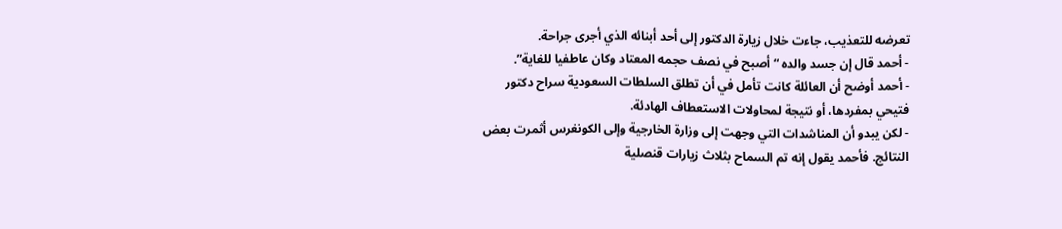تعرضه للتعذيب، جاءت خلال زيارة الدكتور إلى أحد أبنائه الذي أجرى جراحة.
- أحمد قال إن جسد والده “أصبح في نصف حجمه المعتاد وكان عاطفيا للغاية”.
- أحمد أوضح أن العائلة كانت تأمل في أن تطلق السلطات السعودية سراح دكتور فتيحي بمفردها، أو نتيجة لمحاولات الاستعطاف الهادئة.
- لكن يبدو أن المناشدات التي وجهت إلى وزارة الخارجية وإلى الكونغرس أثمرت بعض النتائج. فأحمد يقول إنه تم السماح بثلاث زيارات قنصلية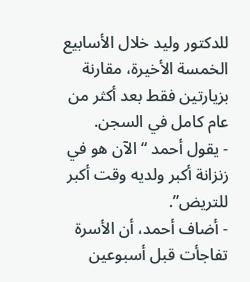للدكتور وليد خلال الأسابيع الخمسة الأخيرة، مقارنة بزيارتين فقط بعد أكثر من عام كامل في السجن.
- يقول أحمد “الآن هو في زنزانة أكبر ولديه وقت أكبر للتريض”.
- أضاف أحمد، أن الأسرة تفاجأت قبل أسبوعين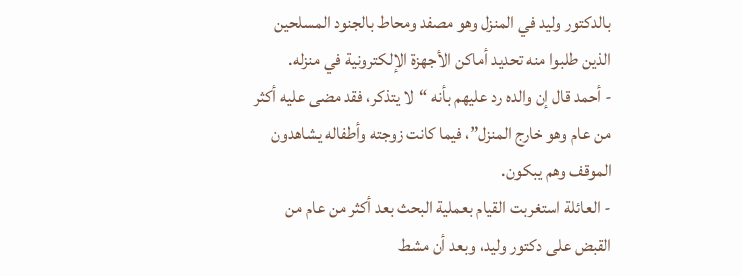بالدكتور وليد في المنزل وهو مصفد ومحاط بالجنود المسلحين الذين طلبوا منه تحديد أماكن الأجهزة الإلكترونية في منزله.
- أحمد قال إن والده رد عليهم بأنه “لا يتذكر، فقد مضى عليه أكثر من عام وهو خارج المنزل”، فيما كانت زوجته وأطفاله يشاهدون الموقف وهم يبكون.
- العائلة استغربت القيام بعملية البحث بعد أكثر من عام من القبض على دكتور وليد، وبعد أن مشط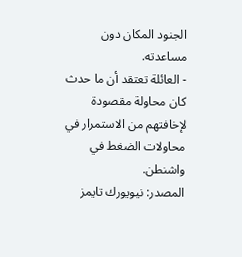الجنود المكان دون مساعدته.
- العائلة تعتقد أن ما حدث كان محاولة مقصودة لإخافتهم من الاستمرار في محاولات الضغط في واشنطن.
المصدر: نيويورك تايمز